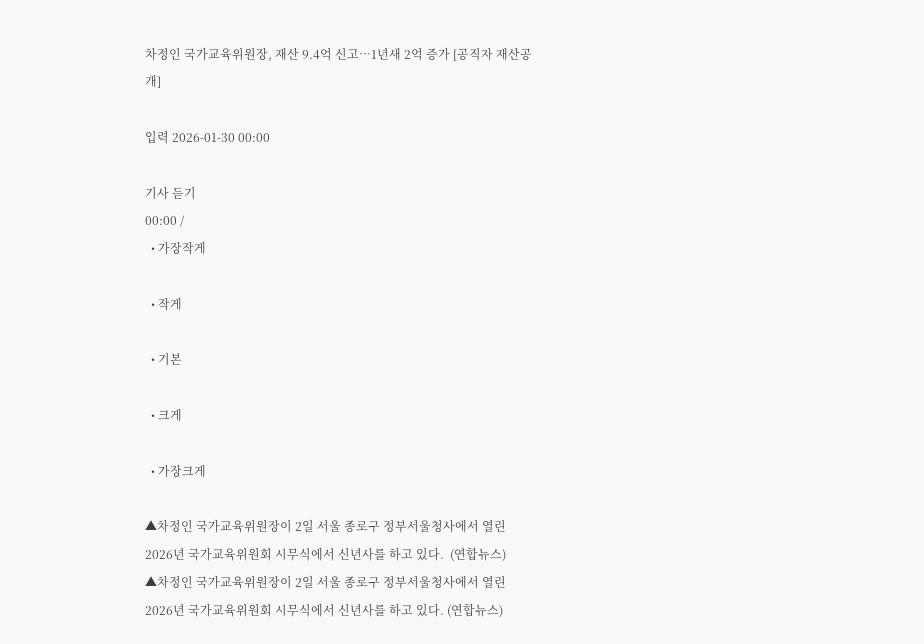차정인 국가교육위원장, 재산 9.4억 신고…1년새 2억 증가 [공직자 재산공개]

입력 2026-01-30 00:00

기사 듣기
00:00 /
  • 가장작게

  • 작게

  • 기본

  • 크게

  • 가장크게

▲차정인 국가교육위원장이 2일 서울 종로구 정부서울청사에서 열린 2026년 국가교육위원회 시무식에서 신년사를 하고 있다.  (연합뉴스)
▲차정인 국가교육위원장이 2일 서울 종로구 정부서울청사에서 열린 2026년 국가교육위원회 시무식에서 신년사를 하고 있다. (연합뉴스)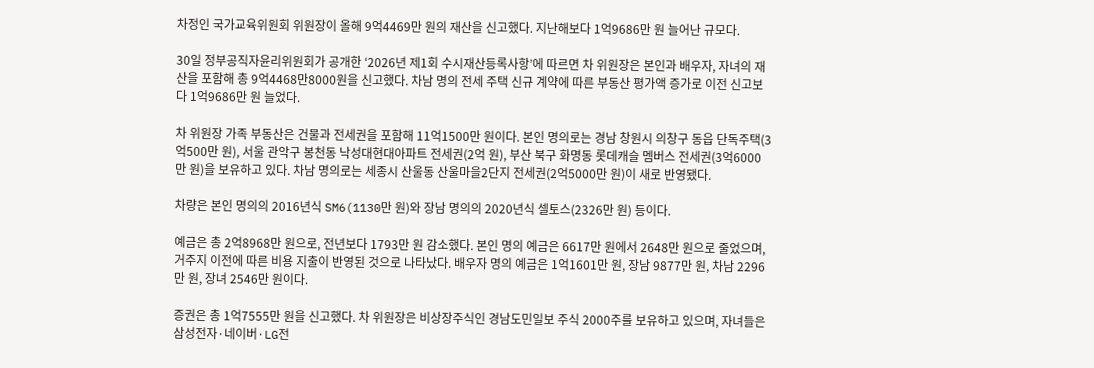차정인 국가교육위원회 위원장이 올해 9억4469만 원의 재산을 신고했다. 지난해보다 1억9686만 원 늘어난 규모다.

30일 정부공직자윤리위원회가 공개한 ‘2026년 제1회 수시재산등록사항’에 따르면 차 위원장은 본인과 배우자, 자녀의 재산을 포함해 총 9억4468만8000원을 신고했다. 차남 명의 전세 주택 신규 계약에 따른 부동산 평가액 증가로 이전 신고보다 1억9686만 원 늘었다.

차 위원장 가족 부동산은 건물과 전세권을 포함해 11억1500만 원이다. 본인 명의로는 경남 창원시 의창구 동읍 단독주택(3억500만 원), 서울 관악구 봉천동 낙성대현대아파트 전세권(2억 원), 부산 북구 화명동 롯데캐슬 멤버스 전세권(3억6000만 원)을 보유하고 있다. 차남 명의로는 세종시 산울동 산울마을2단지 전세권(2억5000만 원)이 새로 반영됐다.

차량은 본인 명의의 2016년식 SM6(1130만 원)와 장남 명의의 2020년식 셀토스(2326만 원) 등이다.

예금은 총 2억8968만 원으로, 전년보다 1793만 원 감소했다. 본인 명의 예금은 6617만 원에서 2648만 원으로 줄었으며, 거주지 이전에 따른 비용 지출이 반영된 것으로 나타났다. 배우자 명의 예금은 1억1601만 원, 장남 9877만 원, 차남 2296만 원, 장녀 2546만 원이다.

증권은 총 1억7555만 원을 신고했다. 차 위원장은 비상장주식인 경남도민일보 주식 2000주를 보유하고 있으며, 자녀들은 삼성전자·네이버·LG전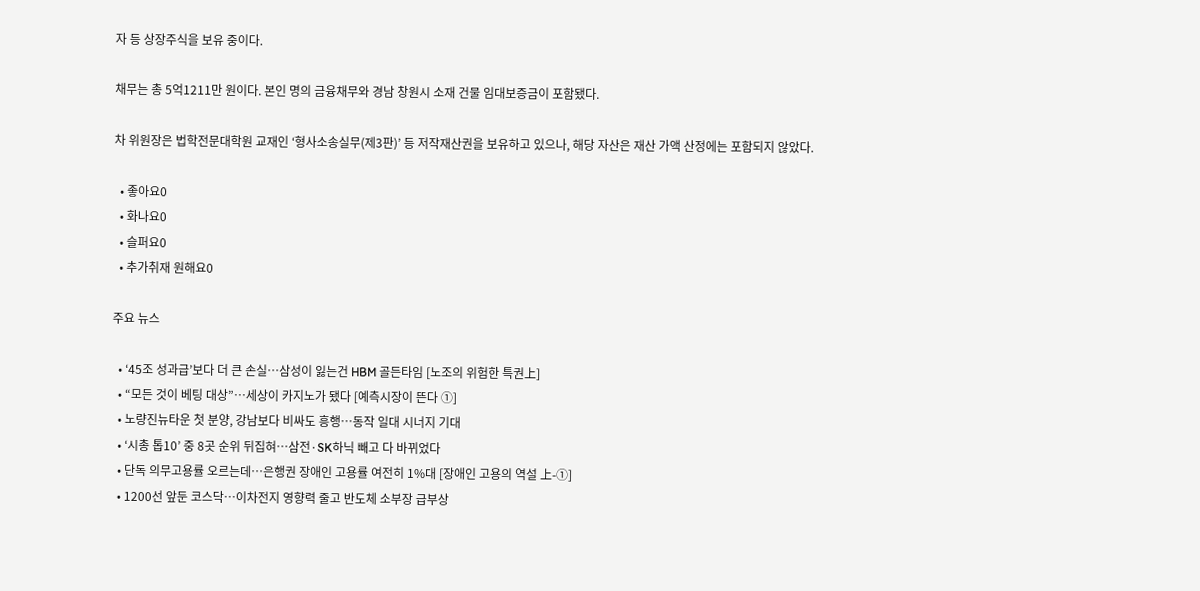자 등 상장주식을 보유 중이다.

채무는 총 5억1211만 원이다. 본인 명의 금융채무와 경남 창원시 소재 건물 임대보증금이 포함됐다.

차 위원장은 법학전문대학원 교재인 ‘형사소송실무(제3판)’ 등 저작재산권을 보유하고 있으나, 해당 자산은 재산 가액 산정에는 포함되지 않았다.

  • 좋아요0
  • 화나요0
  • 슬퍼요0
  • 추가취재 원해요0

주요 뉴스

  • ‘45조 성과급’보다 더 큰 손실…삼성이 잃는건 HBM 골든타임 [노조의 위험한 특권上]
  • “모든 것이 베팅 대상”…세상이 카지노가 됐다 [예측시장이 뜬다 ①]
  • 노량진뉴타운 첫 분양, 강남보다 비싸도 흥행⋯동작 일대 시너지 기대
  • ‘시총 톱10’ 중 8곳 순위 뒤집혀⋯삼전·SK하닉 빼고 다 바뀌었다
  • 단독 의무고용률 오르는데…은행권 장애인 고용률 여전히 1%대 [장애인 고용의 역설 上-①]
  • 1200선 앞둔 코스닥…이차전지 영향력 줄고 반도체 소부장 급부상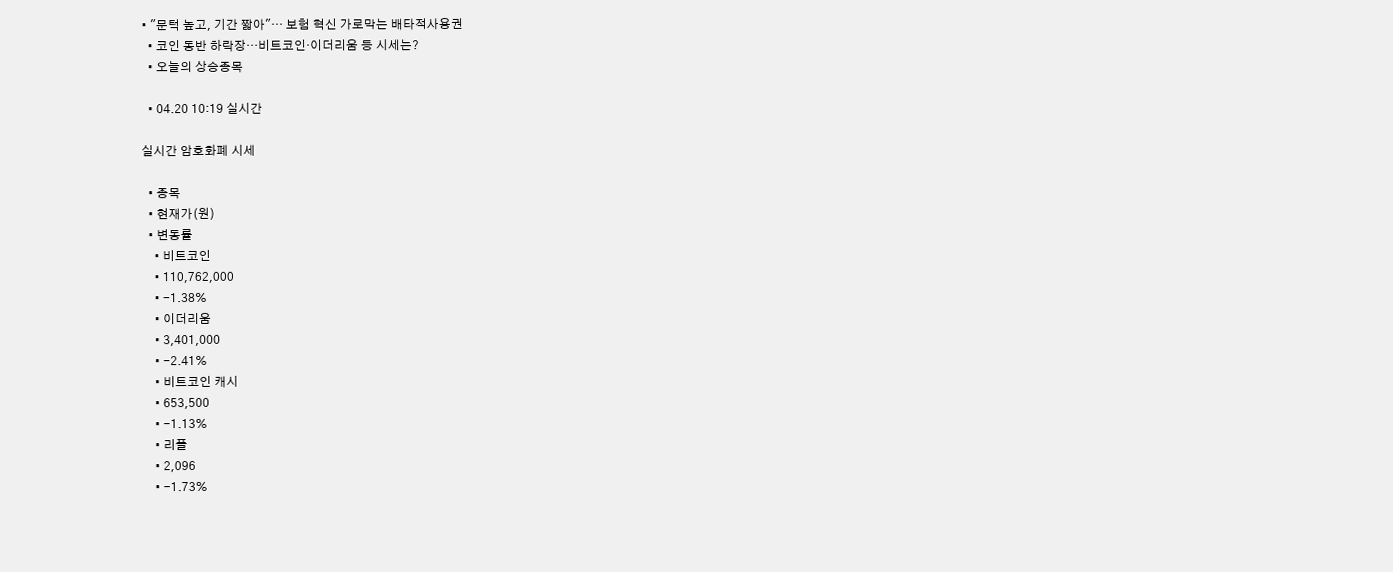• "문턱 높고, 기간 짧아"… 보험 혁신 가로막는 배타적사용권
  • 코인 동반 하락장…비트코인·이더리움 등 시세는?
  • 오늘의 상승종목

  • 04.20 10:19 실시간

실시간 암호화폐 시세

  • 종목
  • 현재가(원)
  • 변동률
    • 비트코인
    • 110,762,000
    • -1.38%
    • 이더리움
    • 3,401,000
    • -2.41%
    • 비트코인 캐시
    • 653,500
    • -1.13%
    • 리플
    • 2,096
    • -1.73%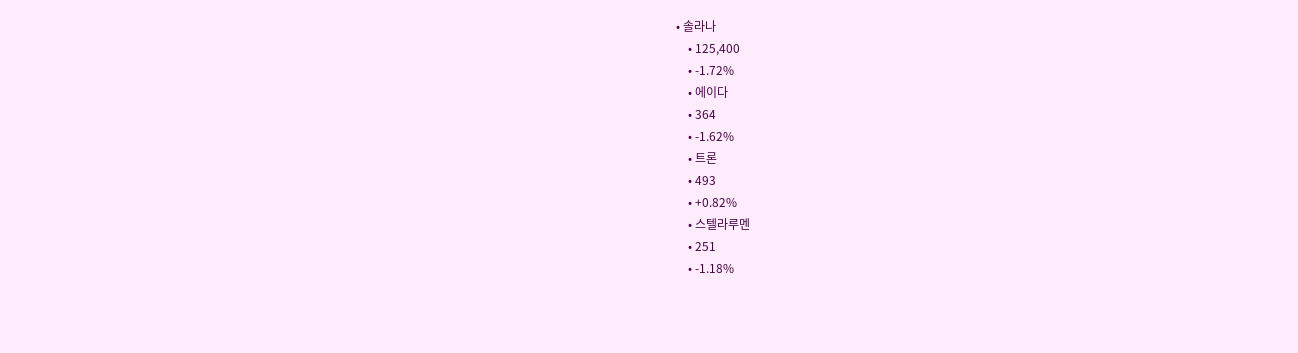• 솔라나
    • 125,400
    • -1.72%
    • 에이다
    • 364
    • -1.62%
    • 트론
    • 493
    • +0.82%
    • 스텔라루멘
    • 251
    • -1.18%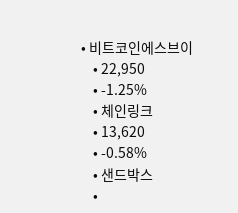• 비트코인에스브이
    • 22,950
    • -1.25%
    • 체인링크
    • 13,620
    • -0.58%
    • 샌드박스
    •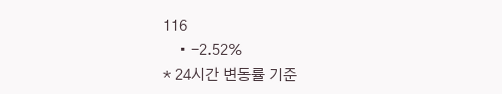116
    • -2.52%
* 24시간 변동률 기준